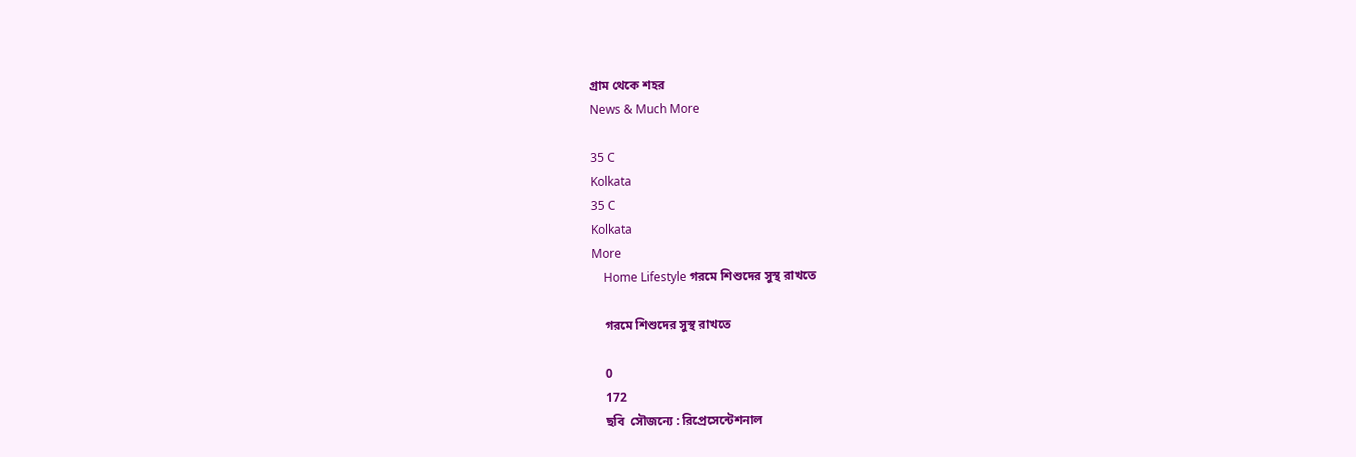গ্রাম থেকে শহর
News & Much More

35 C
Kolkata
35 C
Kolkata
More
    Home Lifestyle গরমে শিশুদের সুস্থ রাখতে

    গরমে শিশুদের সুস্থ রাখতে

    0
    172
    ছবি  সৌজন্যে : রিপ্রেসেন্টেশনাল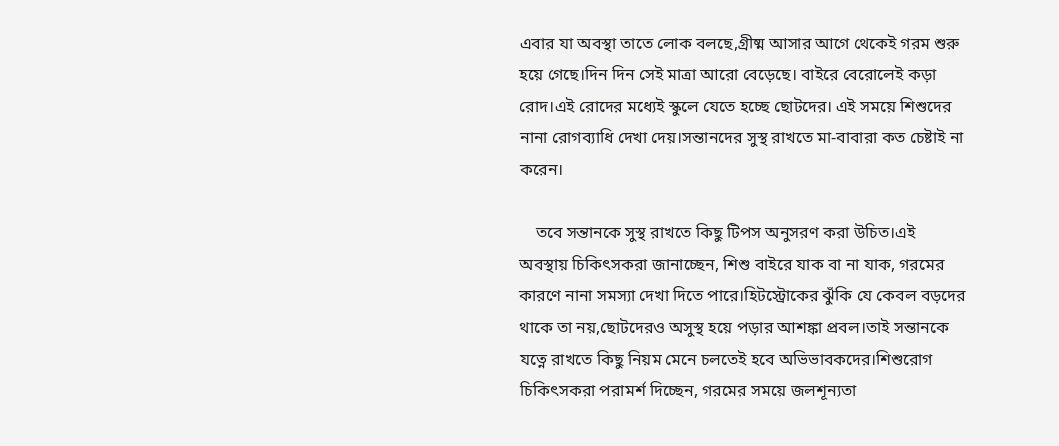এবার যা অবস্থা তাতে লোক বলছে,গ্রীষ্ম আসার আগে থেকেই গরম শুরু হয়ে গেছে।দিন দিন সেই মাত্রা আরো বেড়েছে। বাইরে বেরোলেই কড়া রোদ।এই রোদের মধ্যেই স্কুলে যেতে হচ্ছে ছোটদের। এই সময়ে শিশুদের নানা রোগব্যাধি দেখা দেয়।সন্তানদের সুস্থ রাখতে মা-বাবারা কত চেষ্টাই না করেন।

    তবে সন্তানকে সুস্থ রাখতে কিছু টিপস অনুসরণ করা উচিত।এই অবস্থায় চিকিৎসকরা জানাচ্ছেন, শিশু বাইরে যাক বা না যাক, গরমের কারণে নানা সমস্যা দেখা দিতে পারে।হিটস্ট্রোকের ঝুঁকি যে কেবল বড়দের থাকে তা নয়,ছোটদেরও অসুস্থ হয়ে পড়ার আশঙ্কা প্রবল।তাই সন্তানকে যত্নে রাখতে কিছু নিয়ম মেনে চলতেই হবে অভিভাবকদের।শিশুরোগ চিকিৎসকরা পরামর্শ দিচ্ছেন, গরমের সময়ে জলশূন্যতা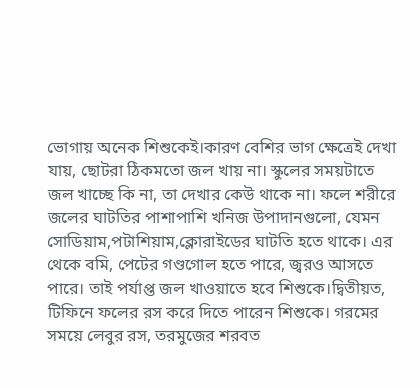ভোগায় অনেক শিশুকেই।কারণ বেশির ভাগ ক্ষেত্রেই দেখা যায়, ছোটরা ঠিকমতো জল খায় না। স্কুলের সময়টাতে জল খাচ্ছে কি না, তা দেখার কেউ থাকে না। ফলে শরীরে জলের ঘাটতির পাশাপাশি খনিজ উপাদানগুলো, যেমন সোডিয়াম,পটাশিয়াম,ক্লোরাইডের ঘাটতি হতে থাকে। এর থেকে বমি, পেটের গণ্ডগোল হতে পারে, জ্বরও আসতে পারে। তাই পর্যাপ্ত জল খাওয়াতে হবে শিশুকে।দ্বিতীয়ত, টিফিনে ফলের রস করে দিতে পারেন শিশুকে। গরমের সময়ে লেবুর রস, তরমুজের শরবত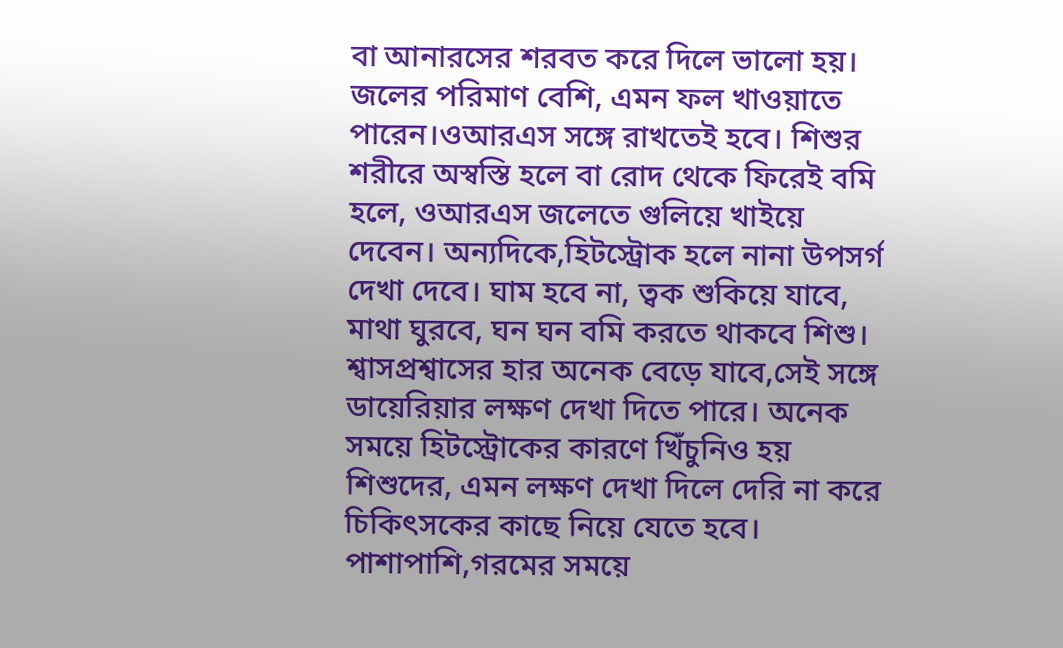বা আনারসের শরবত করে দিলে ভালো হয়। জলের পরিমাণ বেশি, এমন ফল খাওয়াতে পারেন।ওআরএস সঙ্গে রাখতেই হবে। শিশুর শরীরে অস্বস্তি হলে বা রোদ থেকে ফিরেই বমি হলে, ওআরএস জলেতে গুলিয়ে খাইয়ে দেবেন। অন্যদিকে,হিটস্ট্রোক হলে নানা উপসর্গ দেখা দেবে। ঘাম হবে না, ত্বক শুকিয়ে যাবে, মাথা ঘুরবে, ঘন ঘন বমি করতে থাকবে শিশু। শ্বাসপ্রশ্বাসের হার অনেক বেড়ে যাবে,সেই সঙ্গে ডায়েরিয়ার লক্ষণ দেখা দিতে পারে। অনেক সময়ে হিটস্ট্রোকের কারণে খিঁচুনিও হয় শিশুদের, এমন লক্ষণ দেখা দিলে দেরি না করে চিকিৎসকের কাছে নিয়ে যেতে হবে। পাশাপাশি,গরমের সময়ে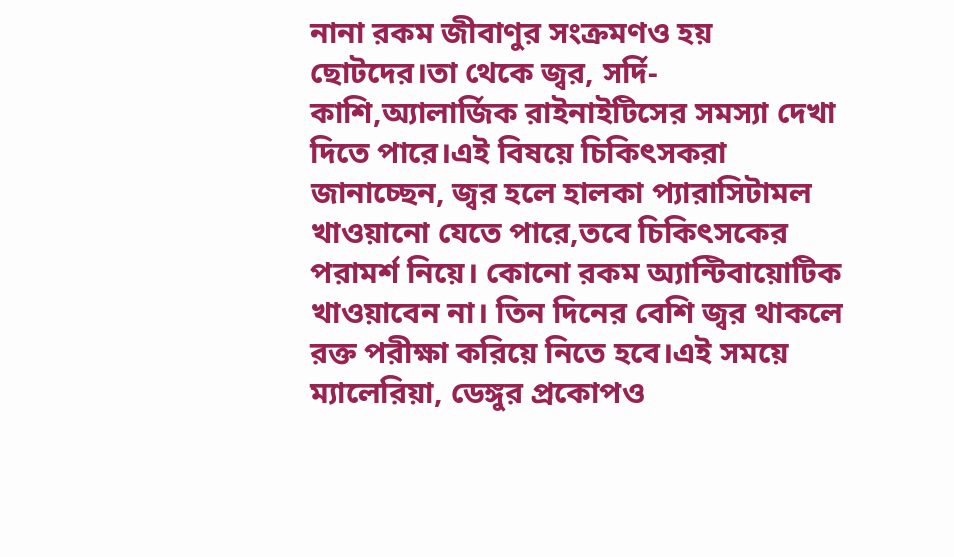নানা রকম জীবাণুর সংক্রমণও হয় ছোটদের।তা থেকে জ্বর, সর্দি-কাশি,অ্যালার্জিক রাইনাইটিসের সমস্যা দেখা দিতে পারে।এই বিষয়ে চিকিৎসকরা জানাচ্ছেন, জ্বর হলে হালকা প্যারাসিটামল খাওয়ানো যেতে পারে,তবে চিকিৎসকের পরামর্শ নিয়ে। কোনো রকম অ্যান্টিবায়োটিক খাওয়াবেন না। তিন দিনের বেশি জ্বর থাকলে রক্ত পরীক্ষা করিয়ে নিতে হবে।এই সময়ে ম্যালেরিয়া, ডেঙ্গুর প্রকোপও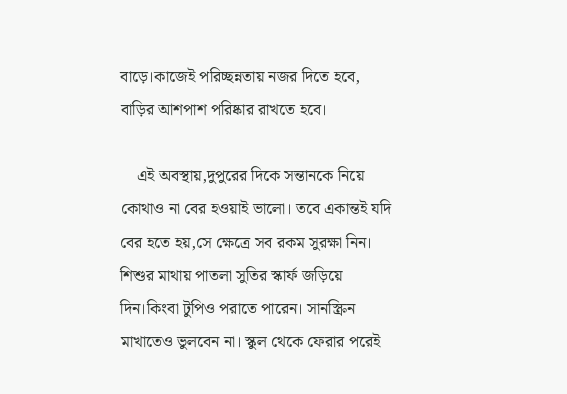বাড়ে।কাজেই পরিচ্ছন্নতায় নজর দিতে হবে, বাড়ির আশপাশ পরিষ্কার রাখতে হবে।

    এই অবস্থায়,দুপুরের দিকে সন্তানকে নিয়ে কোথাও না বের হওয়াই ভালো। তবে একান্তই যদি বের হতে হয়,সে ক্ষেত্রে সব রকম সুরক্ষা নিন। শিশুর মাথায় পাতলা সুতির স্কার্ফ জড়িয়ে দিন।কিংবা টুপিও পরাতে পারেন। সানস্ক্রিন মাখাতেও ভুলবেন না। স্কুল থেকে ফেরার পরেই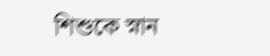শিশুকে স্নান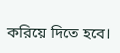করিয়ে দিতে হবে।